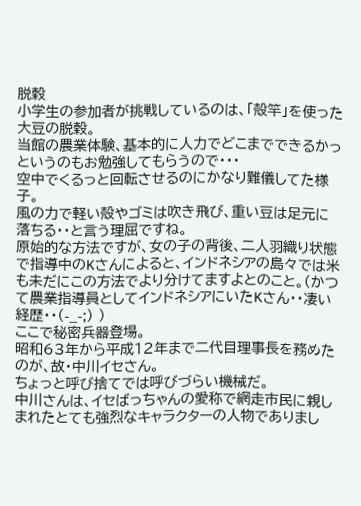脱穀
小学生の参加者が挑戦しているのは、「殻竿」を使った大豆の脱穀。
当館の農業体験、基本的に人力でどこまでできるかっというのもお勉強してもらうので・・・
空中でくるっと回転させるのにかなり難儀してた様子。
風の力で軽い殻やゴミは吹き飛び、重い豆は足元に落ちる・・と言う理屈ですね。
原始的な方法ですが、女の子の背後、二人羽織り状態で指導中のKさんによると、インドネシアの島々では米も未だにこの方法でより分けてますよとのこと。(かつて農業指導員としてインドネシアにいたKさん・・凄い経歴・・(-_-;) )
ここで秘密兵器登場。
昭和63年から平成12年まで二代目理事長を務めたのが、故・中川イセさん。
ちょっと呼び捨てでは呼びづらい機械だ。
中川さんは、イセばっちゃんの愛称で網走市民に親しまれたとても強烈なキャラクターの人物でありまし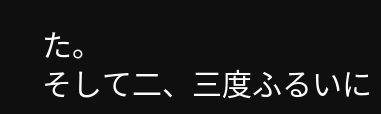た。
そして二、三度ふるいに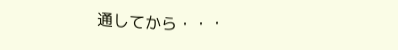通してから・・・